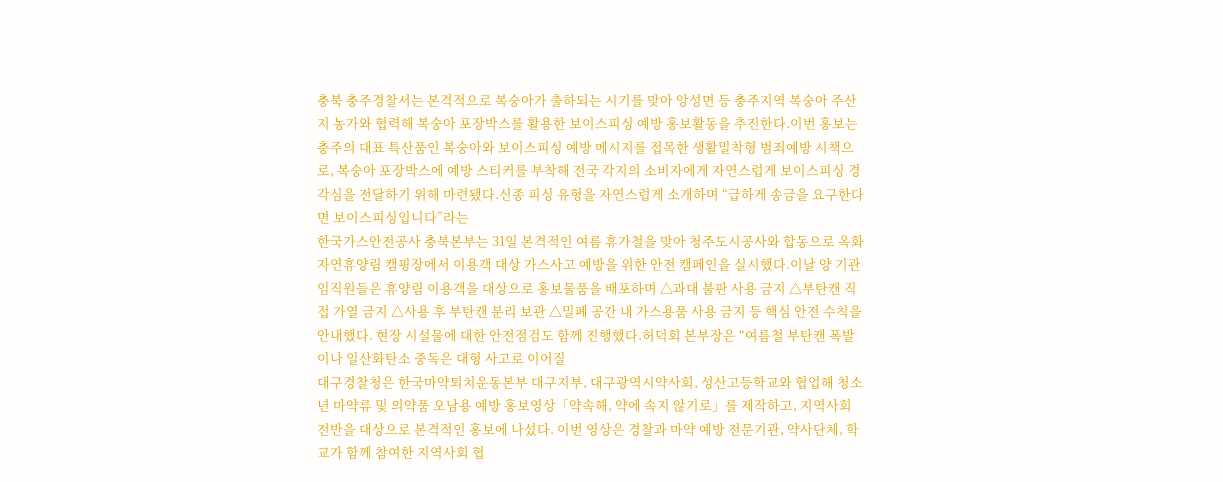충북 충주경찰서는 본격적으로 복숭아가 출하되는 시기를 맞아 앙성면 등 충주지역 복숭아 주산지 농가와 협력해 복숭아 포장박스를 활용한 보이스피싱 예방 홍보활동을 추진한다.이번 홍보는 충주의 대표 특산품인 복숭아와 보이스피싱 예방 메시지를 접목한 생활밀착형 범죄예방 시책으로, 복숭아 포장박스에 예방 스티커를 부착해 전국 각지의 소비자에게 자연스럽게 보이스피싱 경각심을 전달하기 위해 마련됐다.신종 피싱 유형을 자연스럽게 소개하며 “급하게 송금을 요구한다면 보이스피싱입니다”라는
한국가스안전공사 충북본부는 31일 본격적인 여름 휴가철을 맞아 청주도시공사와 합동으로 옥화자연휴양림 캠핑장에서 이용객 대상 가스사고 예방을 위한 안전 캠페인을 실시했다.이날 양 기관 임직원들은 휴양림 이용객을 대상으로 홍보물품을 배포하며 △과대 불판 사용 금지 △부탄캔 직접 가열 금지 △사용 후 부탄캔 분리 보관 △밀폐 공간 내 가스용품 사용 금지 등 핵심 안전 수칙을 안내했다. 현장 시설물에 대한 안전점검도 함께 진행했다.허덕회 본부장은 “여름철 부탄캔 폭발이나 일산화탄소 중독은 대형 사고로 이어질
대구경찰청은 한국마약퇴치운동본부 대구지부, 대구광역시약사회, 성산고등학교와 협업해 청소년 마약류 및 의약품 오남용 예방 홍보영상「약속해, 약에 속지 않기로」를 제작하고, 지역사회 전반을 대상으로 본격적인 홍보에 나섰다. 이번 영상은 경찰과 마약 예방 전문기관, 약사단체, 학교가 함께 참여한 지역사회 협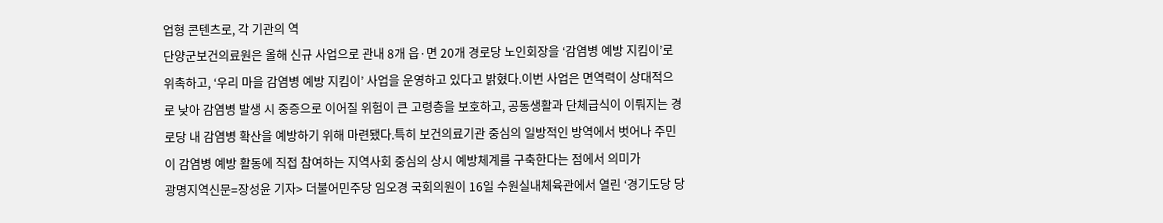업형 콘텐츠로, 각 기관의 역
단양군보건의료원은 올해 신규 사업으로 관내 8개 읍·면 20개 경로당 노인회장을 ‘감염병 예방 지킴이’로 위촉하고, ‘우리 마을 감염병 예방 지킴이’ 사업을 운영하고 있다고 밝혔다.이번 사업은 면역력이 상대적으로 낮아 감염병 발생 시 중증으로 이어질 위험이 큰 고령층을 보호하고, 공동생활과 단체급식이 이뤄지는 경로당 내 감염병 확산을 예방하기 위해 마련됐다.특히 보건의료기관 중심의 일방적인 방역에서 벗어나 주민이 감염병 예방 활동에 직접 참여하는 지역사회 중심의 상시 예방체계를 구축한다는 점에서 의미가
광명지역신문=장성윤 기자> 더불어민주당 임오경 국회의원이 16일 수원실내체육관에서 열린 ‘경기도당 당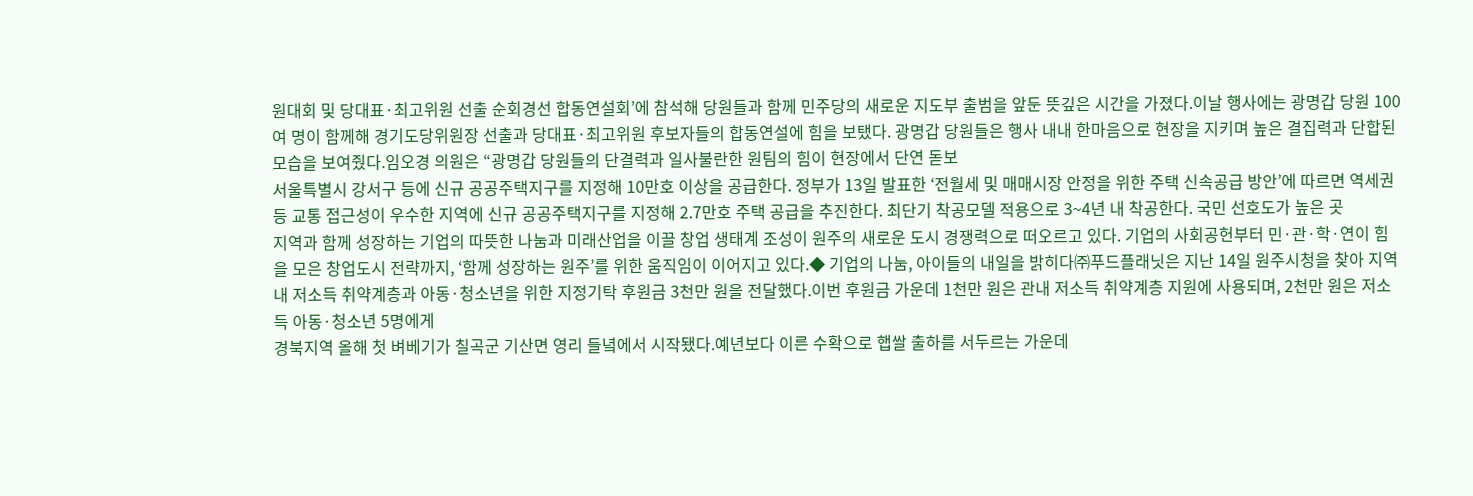원대회 및 당대표·최고위원 선출 순회경선 합동연설회’에 참석해 당원들과 함께 민주당의 새로운 지도부 출범을 앞둔 뜻깊은 시간을 가졌다.이날 행사에는 광명갑 당원 100여 명이 함께해 경기도당위원장 선출과 당대표·최고위원 후보자들의 합동연설에 힘을 보탰다. 광명갑 당원들은 행사 내내 한마음으로 현장을 지키며 높은 결집력과 단합된 모습을 보여줬다.임오경 의원은 “광명갑 당원들의 단결력과 일사불란한 원팀의 힘이 현장에서 단연 돋보
서울특별시 강서구 등에 신규 공공주택지구를 지정해 10만호 이상을 공급한다. 정부가 13일 발표한 ‘전월세 및 매매시장 안정을 위한 주택 신속공급 방안’에 따르면 역세권 등 교통 접근성이 우수한 지역에 신규 공공주택지구를 지정해 2.7만호 주택 공급을 추진한다. 최단기 착공모델 적용으로 3~4년 내 착공한다. 국민 선호도가 높은 곳
지역과 함께 성장하는 기업의 따뜻한 나눔과 미래산업을 이끌 창업 생태계 조성이 원주의 새로운 도시 경쟁력으로 떠오르고 있다. 기업의 사회공헌부터 민·관·학·연이 힘을 모은 창업도시 전략까지, ‘함께 성장하는 원주’를 위한 움직임이 이어지고 있다.◆ 기업의 나눔, 아이들의 내일을 밝히다㈜푸드플래닛은 지난 14일 원주시청을 찾아 지역 내 저소득 취약계층과 아동·청소년을 위한 지정기탁 후원금 3천만 원을 전달했다.이번 후원금 가운데 1천만 원은 관내 저소득 취약계층 지원에 사용되며, 2천만 원은 저소득 아동·청소년 5명에게
경북지역 올해 첫 벼베기가 칠곡군 기산면 영리 들녘에서 시작됐다.예년보다 이른 수확으로 햅쌀 출하를 서두르는 가운데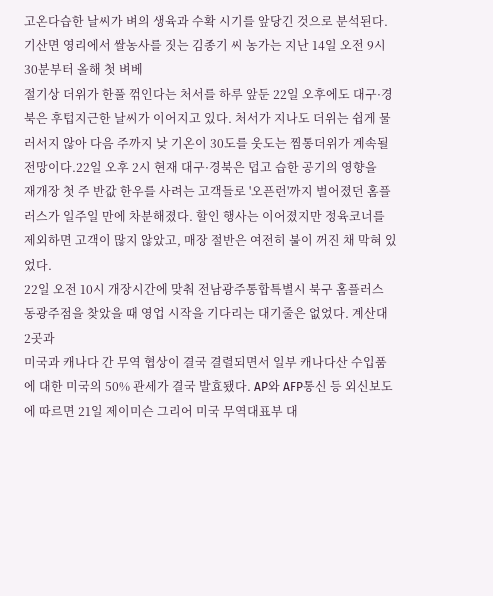고온다습한 날씨가 벼의 생육과 수확 시기를 앞당긴 것으로 분석된다.기산면 영리에서 쌀농사를 짓는 김종기 씨 농가는 지난 14일 오전 9시30분부터 올해 첫 벼베
절기상 더위가 한풀 꺾인다는 처서를 하루 앞둔 22일 오후에도 대구·경북은 후텁지근한 날씨가 이어지고 있다. 처서가 지나도 더위는 쉽게 물러서지 않아 다음 주까지 낮 기온이 30도를 웃도는 찜통더위가 계속될 전망이다.22일 오후 2시 현재 대구·경북은 덥고 습한 공기의 영향을
재개장 첫 주 반값 한우를 사려는 고객들로 '오픈런'까지 벌어졌던 홈플러스가 일주일 만에 차분해졌다. 할인 행사는 이어졌지만 정육코너를 제외하면 고객이 많지 않았고, 매장 절반은 여전히 불이 꺼진 채 막혀 있었다.
22일 오전 10시 개장시간에 맞춰 전남광주통합특별시 북구 홈플러스 동광주점을 찾았을 때 영업 시작을 기다리는 대기줄은 없었다. 계산대 2곳과
미국과 캐나다 간 무역 협상이 결국 결렬되면서 일부 캐나다산 수입품에 대한 미국의 50% 관세가 결국 발효됐다. AP와 AFP통신 등 외신보도에 따르면 21일 제이미슨 그리어 미국 무역대표부 대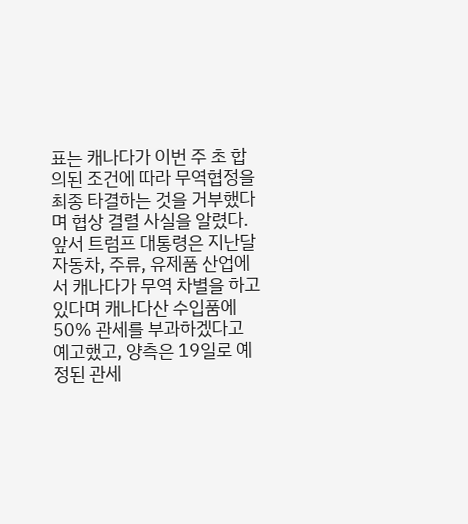표는 캐나다가 이번 주 초 합의된 조건에 따라 무역협정을 최종 타결하는 것을 거부했다며 협상 결렬 사실을 알렸다.앞서 트럼프 대통령은 지난달 자동차, 주류, 유제품 산업에서 캐나다가 무역 차별을 하고 있다며 캐나다산 수입품에 50% 관세를 부과하겠다고 예고했고, 양측은 19일로 예정된 관세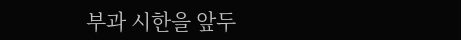부과 시한을 앞두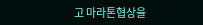고 마라톤협상을